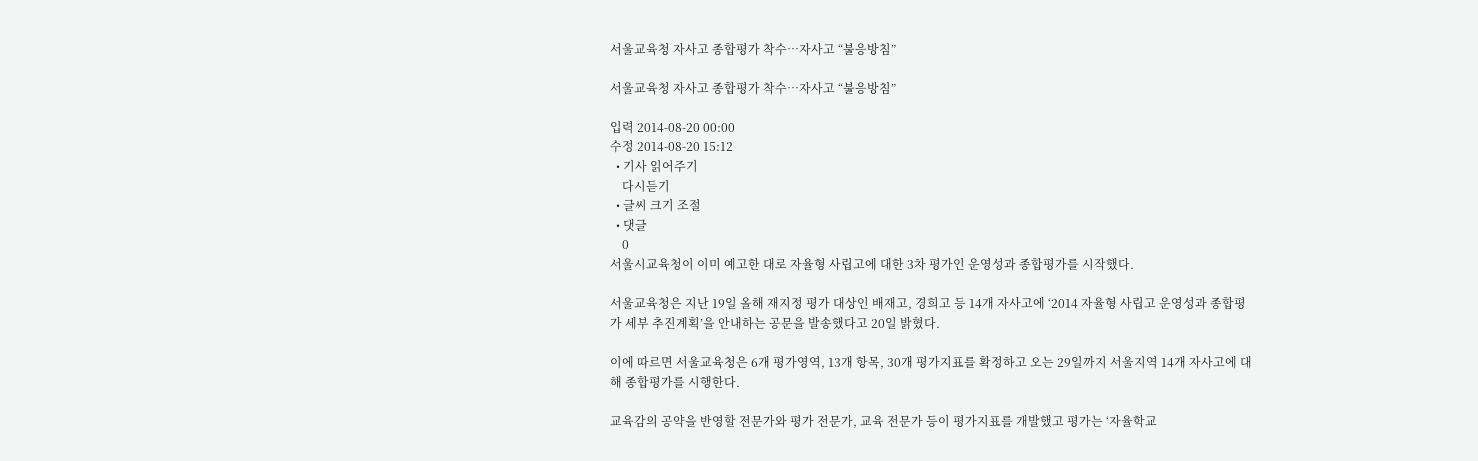서울교육청 자사고 종합평가 착수…자사고 “불응방침”

서울교육청 자사고 종합평가 착수…자사고 “불응방침”

입력 2014-08-20 00:00
수정 2014-08-20 15:12
  • 기사 읽어주기
    다시듣기
  • 글씨 크기 조절
  • 댓글
    0
서울시교육청이 이미 예고한 대로 자율형 사립고에 대한 3차 평가인 운영성과 종합평가를 시작했다.

서울교육청은 지난 19일 올해 재지정 평가 대상인 배재고, 경희고 등 14개 자사고에 ‘2014 자율형 사립고 운영성과 종합평가 세부 추진계획’을 안내하는 공문을 발송했다고 20일 밝혔다.

이에 따르면 서울교육청은 6개 평가영역, 13개 항목, 30개 평가지표를 확정하고 오는 29일까지 서울지역 14개 자사고에 대해 종합평가를 시행한다.

교육감의 공약을 반영할 전문가와 평가 전문가, 교육 전문가 등이 평가지표를 개발했고 평가는 ‘자율학교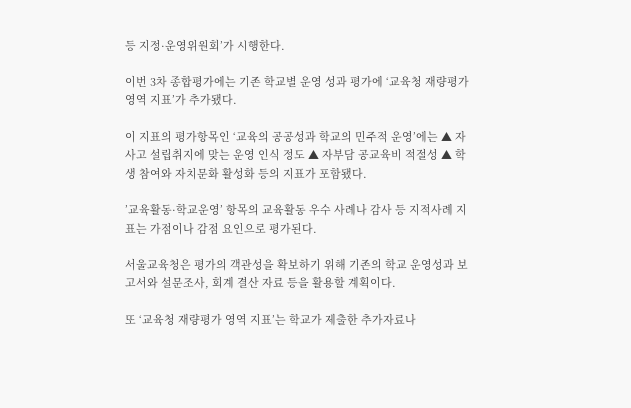등 지정·운영위원회’가 시행한다.

이번 3차 종합평가에는 기존 학교별 운영 성과 평가에 ‘교육청 재량평가 영역 지표’가 추가됐다.

이 지표의 평가항목인 ‘교육의 공공성과 학교의 민주적 운영’에는 ▲ 자사고 설립취지에 맞는 운영 인식 정도 ▲ 자부담 공교육비 적절성 ▲ 학생 참여와 자치문화 활성화 등의 지표가 포함됐다.

’교육활동·학교운영’ 항목의 교육활동 우수 사례나 감사 등 지적사례 지표는 가점이나 감점 요인으로 평가된다.

서울교육청은 평가의 객관성을 확보하기 위해 기존의 학교 운영성과 보고서와 설문조사, 회계 결산 자료 등을 활용할 계획이다.

또 ‘교육청 재량평가 영역 지표’는 학교가 제출한 추가자료나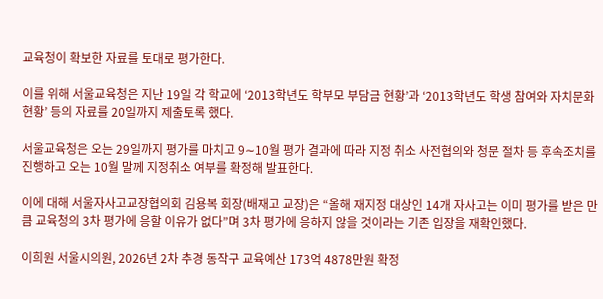교육청이 확보한 자료를 토대로 평가한다.

이를 위해 서울교육청은 지난 19일 각 학교에 ‘2013학년도 학부모 부담금 현황’과 ‘2013학년도 학생 참여와 자치문화 현황’ 등의 자료를 20일까지 제출토록 했다.

서울교육청은 오는 29일까지 평가를 마치고 9∼10월 평가 결과에 따라 지정 취소 사전협의와 청문 절차 등 후속조치를 진행하고 오는 10월 말께 지정취소 여부를 확정해 발표한다.

이에 대해 서울자사고교장협의회 김용복 회장(배재고 교장)은 “올해 재지정 대상인 14개 자사고는 이미 평가를 받은 만큼 교육청의 3차 평가에 응할 이유가 없다”며 3차 평가에 응하지 않을 것이라는 기존 입장을 재확인했다.

이희원 서울시의원, 2026년 2차 추경 동작구 교육예산 173억 4878만원 확정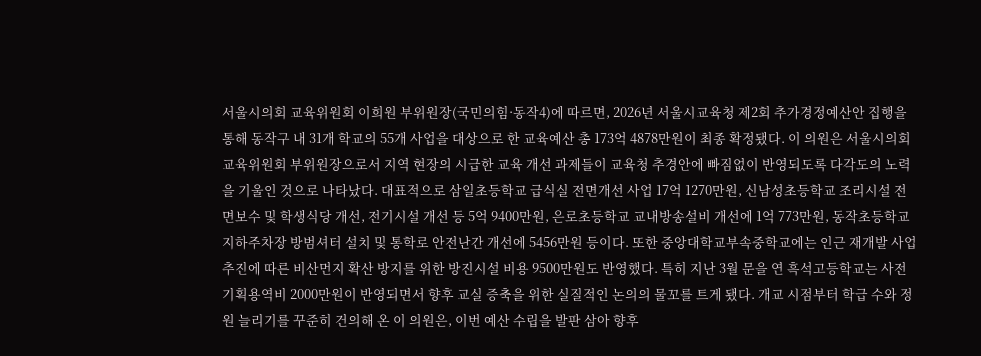서울시의회 교육위원회 이희원 부위원장(국민의힘·동작4)에 따르면, 2026년 서울시교육청 제2회 추가경정예산안 집행을 통해 동작구 내 31개 학교의 55개 사업을 대상으로 한 교육예산 총 173억 4878만원이 최종 확정됐다. 이 의원은 서울시의회 교육위원회 부위원장으로서 지역 현장의 시급한 교육 개선 과제들이 교육청 추경안에 빠짐없이 반영되도록 다각도의 노력을 기울인 것으로 나타났다. 대표적으로 삼일초등학교 급식실 전면개선 사업 17억 1270만원, 신남성초등학교 조리시설 전면보수 및 학생식당 개선, 전기시설 개선 등 5억 9400만원, 은로초등학교 교내방송설비 개선에 1억 773만원, 동작초등학교 지하주차장 방범셔터 설치 및 통학로 안전난간 개선에 5456만원 등이다. 또한 중앙대학교부속중학교에는 인근 재개발 사업 추진에 따른 비산먼지 확산 방지를 위한 방진시설 비용 9500만원도 반영했다. 특히 지난 3월 문을 연 흑석고등학교는 사전기획용역비 2000만원이 반영되면서 향후 교실 증축을 위한 실질적인 논의의 물꼬를 트게 됐다. 개교 시점부터 학급 수와 정원 늘리기를 꾸준히 건의해 온 이 의원은, 이번 예산 수립을 발판 삼아 향후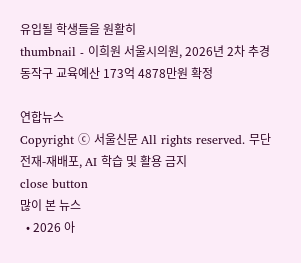유입될 학생들을 원활히
thumbnail - 이희원 서울시의원, 2026년 2차 추경 동작구 교육예산 173억 4878만원 확정

연합뉴스
Copyright ⓒ 서울신문 All rights reserved. 무단 전재-재배포, AI 학습 및 활용 금지
close button
많이 본 뉴스
  • 2026 아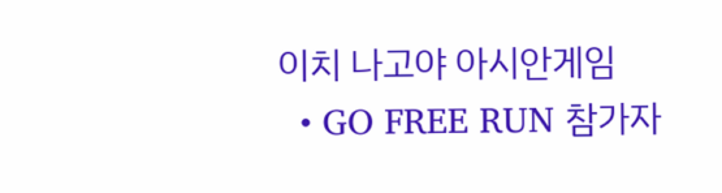이치 나고야 아시안게임
  • GO FREE RUN 참가자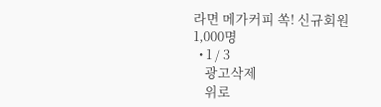라면 메가커피 쏙! 신규회원 1,000명
  • 1 / 3
    광고삭제
    위로